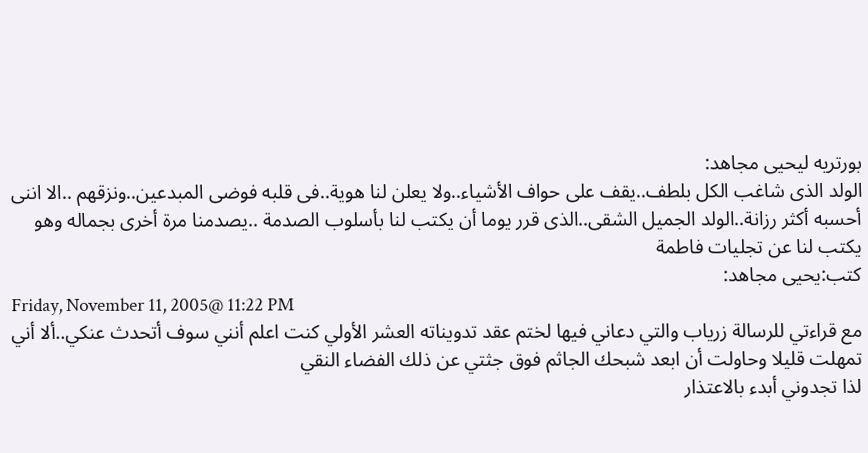بورتريه ليحيى مجاهد:
الولد الذى شاغب الكل بلطف..يقف على حواف الأشياء..ولا يعلن لنا هوية..فى قلبه فوضى المبدعين..ونزقهم ..الا اننى أحسبه أكثر رزانة..الولد الجميل الشقى..الذى قرر يوما أن يكتب لنا بأسلوب الصدمة ..يصدمنا مرة أخرى بجماله وهو يكتب لنا عن تجليات فاطمة
كتب:يحيى مجاهد:
Friday, November 11, 2005@ 11:22 PM
مع قراءتي للرسالة زرياب والتي دعاني فيها لختم عقد تدويناته العشر الأولي كنت اعلم أنني سوف أتحدث عنكي..ألا أني تمهلت قليلا وحاولت أن ابعد شبحك الجاثم فوق جثتي عن ذلك الفضاء النقي
لذا تجدوني أبدء بالاعتذار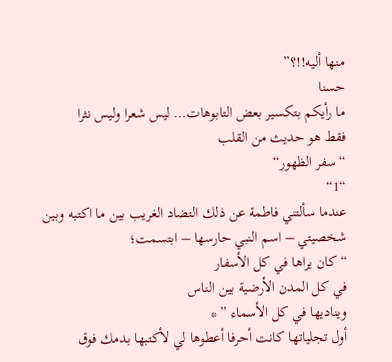منها أليه!!؟”
حسنا
ما رأيكم بتكسير بعض التابوهات… ليس شعرا وليس نثرا
فقط هو حديث من القلب
“سفر الظهور“
“1“
عندما سألتني فاطمة عن ذلك التضاد الغريب بين ما اكتبه وبين شخصيتي – اسم النبي حارسها – ابتسمت؛
“كان يراها في كل الأسفار
في كل المدن الأرضية بين الناس
ويناديها في كل الأسماء ” *
أول تجلياتها كانت أحرفا أعطوها لي لأكتبها بدمك فوق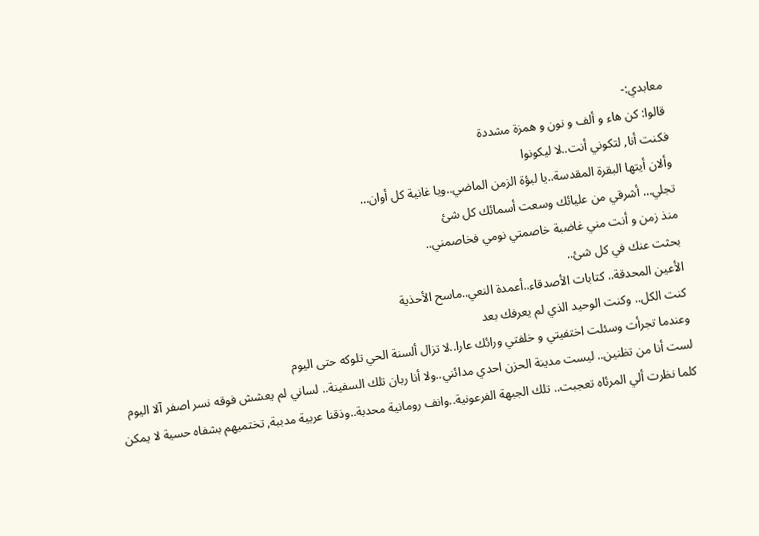معابدي:-
قالوا: كن هاء و ألف و نون و همزة مشددة
فكنت أنا, لتكوني أنت..لا ليكونوا
وألان أيتها البقرة المقدسة..يا لبؤة الزمن الماضي..ويا غانية كل أوان…
تجلي… أشرقي من عليائك وسعت أسمائك كل شئ
منذ زمن و أنت مني غاضبة خاصمتي نومي فخاصمني..
بحثت عنك في كل شئ..
الأعين المحدقة.. كتابات الأصدقاء..أعمدة النعي..ماسح الأحذية
كنت الكل.. وكنت الوحيد الذي لم يعرفك بعد
وعندما تجرأت وسئلت اختفيتي و خلفتي ورائك عارا..لا تزال ألسنة الحي تلوكه حتى اليوم
لست أنا من تظنين.. ليست مدينة الحزن احدي مدائني..ولا أنا ربان تلك السفينة.. لساني لم يعشش فوقه نسر اصفر آلا اليوم
كلما نظرت ألي المرئاه تعجبت.. تلك الجبهة الفرعونية..وانف رومانية محدبة..وذقنا عربية مدببة, تختميهم بشفاه حسية لا يمكن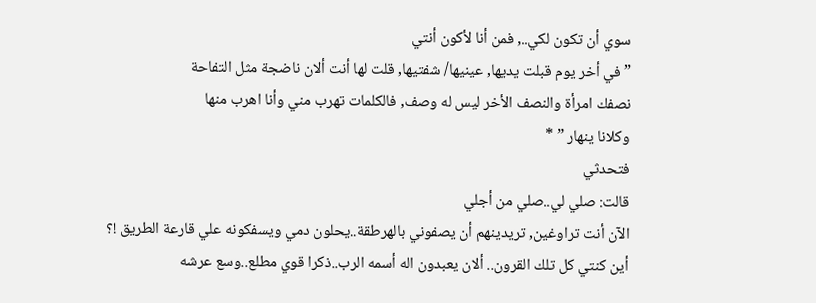سوي أن تكون لكي.., فمن أنا لأكون أنتي
” في أخر يوم قبلت يديها, عينيها/ شفتيها, قلت لها أنت ألان ناضجة مثل التفاحة
نصفك امرأة والنصف الأخر ليس له وصف, فالكلمات تهرب مني وأنا اهرب منها
وكلانا ينهار ” *
فتحدثي
قالت: صلي لي..صلي من أجلي
الآن أنت تراوغين, تريدينهم أن يصفوني بالهرطقة..يحلون دمي ويسفكونه علي قارعة الطريق !؟
أين كنتي كل تلك القرون.. ألان يعبدون اله أسمه الرب..ذكرا قوي مطلع..وسع عرشه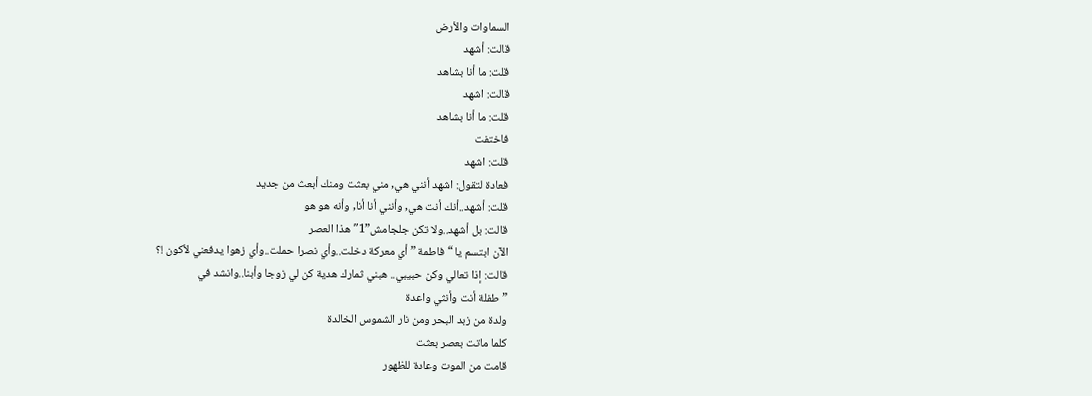السماوات والأرض
قالت: أشهد
قلت: ما أنا بشاهد
قالت: اشهد
قلت: ما أنا بشاهد
فاختفت
قلت: اشهد
فعادة لتقول: اشهد أنني هي, مني بعثت ومنك أبعث من جديد
قلت: أشهد..أنك أنت هي, وأنني أنا أنا, وأنه هو هو
قالت: بل أشهد..ولا تكن جلجامش”1″ هذا العصر
الآن ابتسم يا “فاطمة ” أي معركة دخلت..وأي نصرا حملت..وأي زهوا يدفعني لأكون !؟
قالت: إذا تعالي وكن حبيبي.. هبني ثمارك هدية كن لي زوجا وأبنا..وانشد في
” طفلة أنت وأنثي واعدة
ولدة من زبد البحر ومن نار الشموس الخالدة
كلما ماتت بعصر بعثت
قامت من الموت وعادة للظهور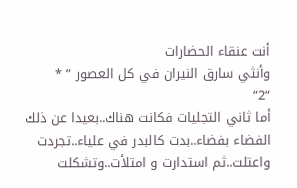أنت عنقاء الحضارات
وأنثي سارق النيران في كل العصور ” *
“2“
أما ثاني التجليات فكانت هناك..بعيدا عن ذلك الفضاء بفضاء..بدت كالبدر في علياء..تجردت واعتلت..ثم استدارت و امتلأت..وتشكلت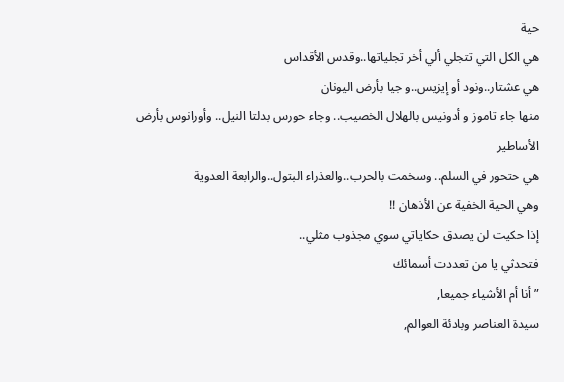حية
هي الكل التي تتجلي ألي أخر تجلياتها..وقدس الأقداس
هي عشتار..ونود أو إيزيس..و جيا بأرض اليونان
منها جاء تاموز و أدونيس بالهلال الخصيب.. وجاء حورس بدلتا النيل.. وأورانوس بأرض الأساطير
هي حتحور في السلم.. وسخمت بالحرب..والعذراء البتول..والرابعة العدوية
وهي الحية الخفية عن الأذهان !!
إذا حكيت لن يصدق حكاياتي سوي مجذوب مثلي..
فتحدثي يا من تعددت أسمائك
” أنا أم الأشياء جميعا,
سيدة العناصر وبادئة العوالم,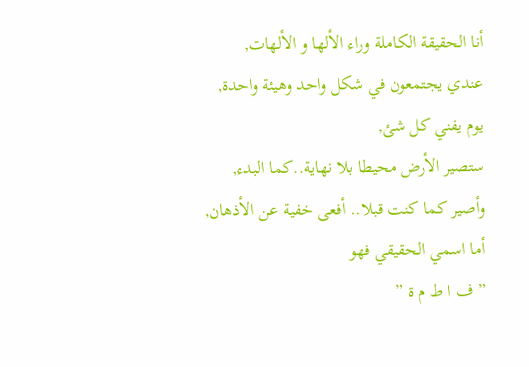أنا الحقيقة الكاملة وراء الألها و الألهات,
عندي يجتمعون في شكل واحد وهيئة واحدة,
يوم يفني كل شئ,
ستصير الأرض محيطا بلا نهاية..كما البدء,
وأصير كما كنت قبلا.. أفعى خفية عن الأذهان,
أما اسمي الحقيقي فهو
” ف ا ط م ة ”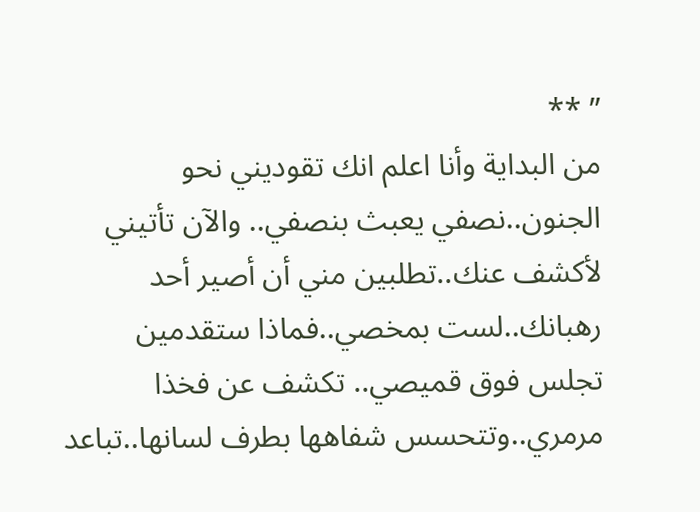” **
من البداية وأنا اعلم انك تقوديني نحو الجنون..نصفي يعبث بنصفي.. والآن تأتيني لأكشف عنك..تطلبين مني أن أصير أحد رهبانك..لست بمخصي..فماذا ستقدمين
تجلس فوق قميصي.. تكشف عن فخذا مرمري..وتتحسس شفاهها بطرف لسانها..تباعد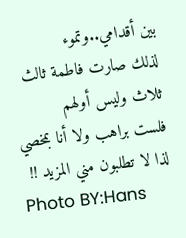بين أقدامي..وتموء
لذلك صارت فاطمة ثالث ثلاث وليس أولهم
فلست براهب ولا أنا بمخصي لذا لا تطلبون مني المزيد !!
Photo BY:Hans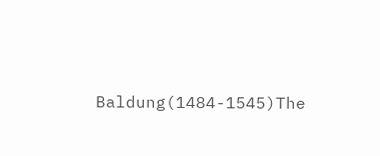Baldung(1484-1545)The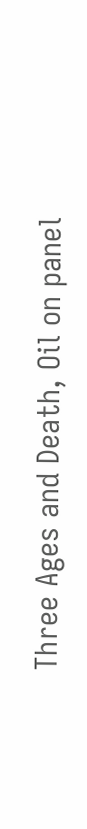Three Ages and Death, Oil on panel